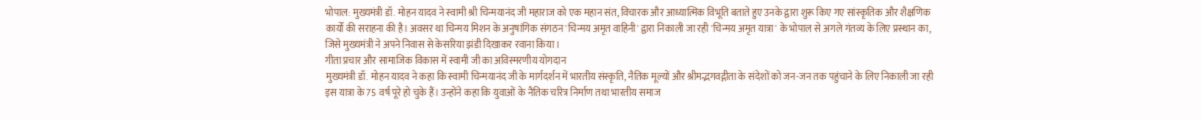भोपाल: मुख्यमंत्री डॉ. मोहन यादव ने स्वामी श्री चिन्मयानंद जी महाराज को एक महान संत, विचारक और आध्यात्मिक विभूति बताते हुए उनके द्वारा शुरू किए गए सांस्कृतिक और शैक्षणिक कार्यों की सराहना की है। अवसर था चिन्मय मिशन के अनुषांगिक संगठन 'चिन्मय अमृत वाहिनी' द्वारा निकाली जा रही 'चिन्मय अमृत यात्रा' के भोपाल से अगले गंतव्य के लिए प्रस्थान का, जिसे मुख्यमंत्री ने अपने निवास से केसरिया झंडी दिखाकर रवाना किया।
गीता प्रचार और सामाजिक विकास में स्वामी जी का अविस्मरणीय योगदान
मुख्यमंत्री डॉ. मोहन यादव ने कहा कि स्वामी चिन्मयानंद जी के मार्गदर्शन में भारतीय संस्कृति, नैतिक मूल्यों और श्रीमद्भगवद्गीता के संदेशों को जन-जन तक पहुंचाने के लिए निकाली जा रही इस यात्रा के 75 वर्ष पूरे हो चुके हैं। उन्होंने कहा कि युवाओं के नैतिक चरित्र निर्माण तथा भारतीय समाज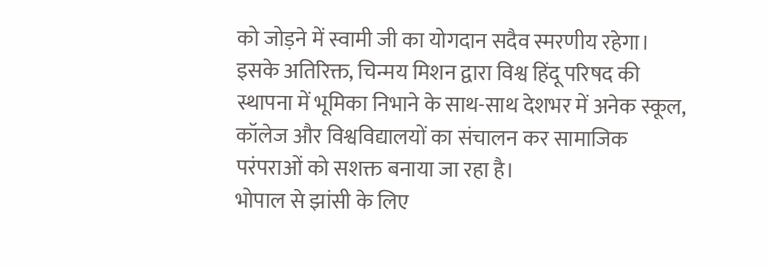को जोड़ने में स्वामी जी का योगदान सदैव स्मरणीय रहेगा। इसके अतिरिक्त, चिन्मय मिशन द्वारा विश्व हिंदू परिषद की स्थापना में भूमिका निभाने के साथ-साथ देशभर में अनेक स्कूल, कॉलेज और विश्वविद्यालयों का संचालन कर सामाजिक परंपराओं को सशक्त बनाया जा रहा है।
भोपाल से झांसी के लिए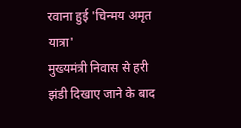रवाना हुई 'चिन्मय अमृत यात्रा'
मुख्यमंत्री निवास से हरी झंडी दिखाए जाने के बाद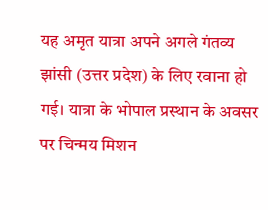यह अमृत यात्रा अपने अगले गंतव्य झांसी (उत्तर प्रदेश) के लिए रवाना हो गई। यात्रा के भोपाल प्रस्थान के अवसर पर चिन्मय मिशन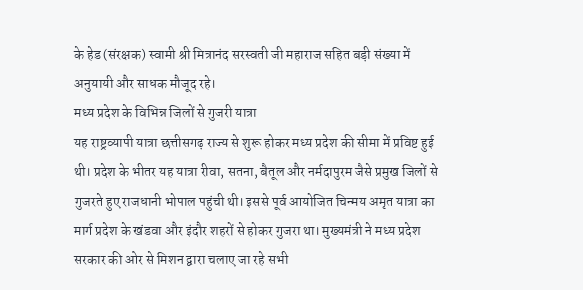के हेड (संरक्षक) स्वामी श्री मित्रानंद सरस्वती जी महाराज सहित बड़ी संख्या में अनुयायी और साधक मौजूद रहे।
मध्य प्रदेश के विभिन्न जिलों से गुजरी यात्रा
यह राष्ट्रव्यापी यात्रा छत्तीसगढ़ राज्य से शुरू होकर मध्य प्रदेश की सीमा में प्रविष्ट हुई थी। प्रदेश के भीतर यह यात्रा रीवा, सतना, बैतूल और नर्मदापुरम जैसे प्रमुख जिलों से गुजरते हुए राजधानी भोपाल पहुंची थी। इससे पूर्व आयोजित चिन्मय अमृत यात्रा का मार्ग प्रदेश के खंडवा और इंदौर शहरों से होकर गुजरा था। मुख्यमंत्री ने मध्य प्रदेश सरकार की ओर से मिशन द्वारा चलाए जा रहे सभी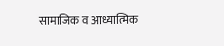सामाजिक व आध्यात्मिक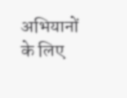अभियानों के लिए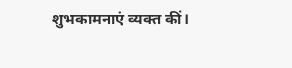शुभकामनाएं व्यक्त कीं।